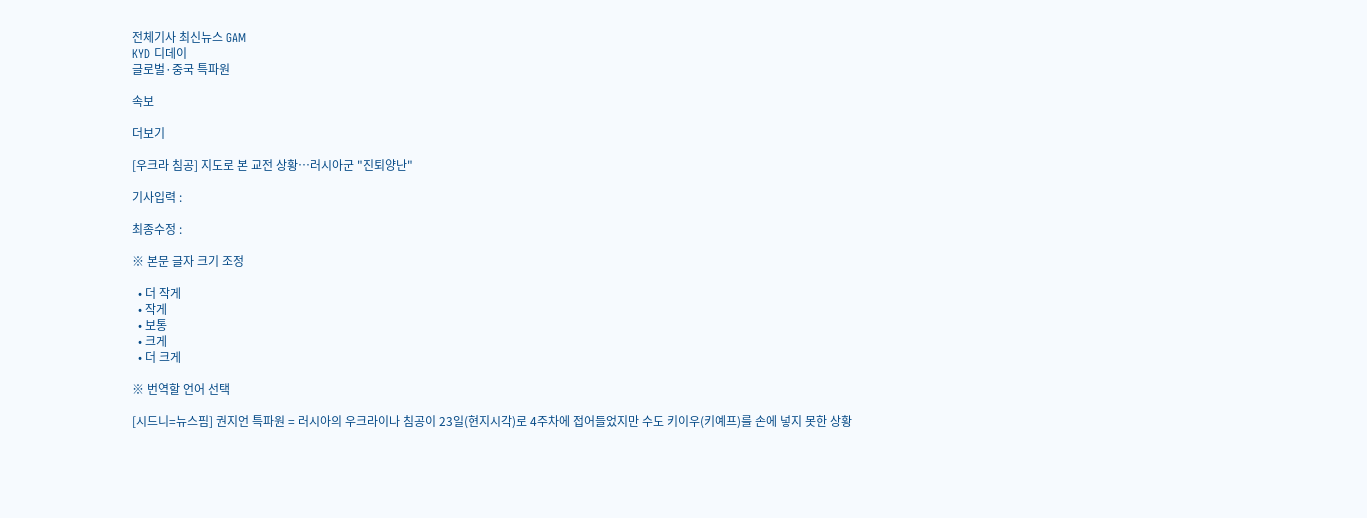전체기사 최신뉴스 GAM
KYD 디데이
글로벌·중국 특파원

속보

더보기

[우크라 침공] 지도로 본 교전 상황…러시아군 "진퇴양난"

기사입력 :

최종수정 :

※ 본문 글자 크기 조정

  • 더 작게
  • 작게
  • 보통
  • 크게
  • 더 크게

※ 번역할 언어 선택

[시드니=뉴스핌] 권지언 특파원 = 러시아의 우크라이나 침공이 23일(현지시각)로 4주차에 접어들었지만 수도 키이우(키예프)를 손에 넣지 못한 상황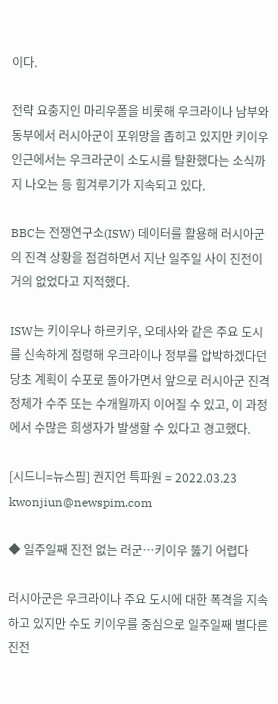이다.

전략 요충지인 마리우폴을 비롯해 우크라이나 남부와 동부에서 러시아군이 포위망을 좁히고 있지만 키이우 인근에서는 우크라군이 소도시를 탈환했다는 소식까지 나오는 등 힘겨루기가 지속되고 있다.

BBC는 전쟁연구소(ISW) 데이터를 활용해 러시아군의 진격 상황을 점검하면서 지난 일주일 사이 진전이 거의 없었다고 지적했다.

ISW는 키이우나 하르키우, 오데사와 같은 주요 도시를 신속하게 점령해 우크라이나 정부를 압박하겠다던 당초 계획이 수포로 돌아가면서 앞으로 러시아군 진격 정체가 수주 또는 수개월까지 이어질 수 있고, 이 과정에서 수많은 희생자가 발생할 수 있다고 경고했다.

[시드니=뉴스핌] 권지언 특파원 = 2022.03.23 kwonjiun@newspim.com

◆ 일주일째 진전 없는 러군…키이우 뚫기 어렵다

러시아군은 우크라이나 주요 도시에 대한 폭격을 지속하고 있지만 수도 키이우를 중심으로 일주일째 별다른 진전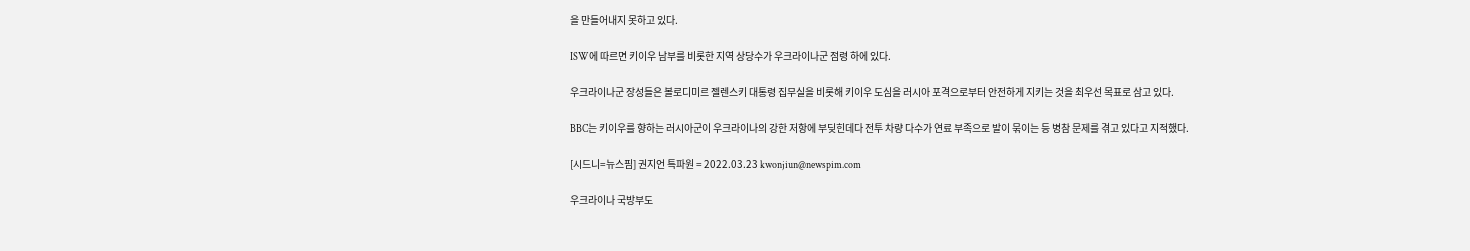을 만들어내지 못하고 있다.

ISW에 따르면 키이우 남부를 비롯한 지역 상당수가 우크라이나군 점령 하에 있다.

우크라이나군 장성들은 볼로디미르 젤렌스키 대통령 집무실을 비롯해 키이우 도심을 러시아 포격으로부터 안전하게 지키는 것을 최우선 목표로 삼고 있다.

BBC는 키이우를 향하는 러시아군이 우크라이나의 강한 저항에 부딪힌데다 전투 차량 다수가 연료 부족으로 발이 묶이는 등 병참 문제를 겪고 있다고 지적했다.

[시드니=뉴스핌] 권지언 특파원 = 2022.03.23 kwonjiun@newspim.com

우크라이나 국방부도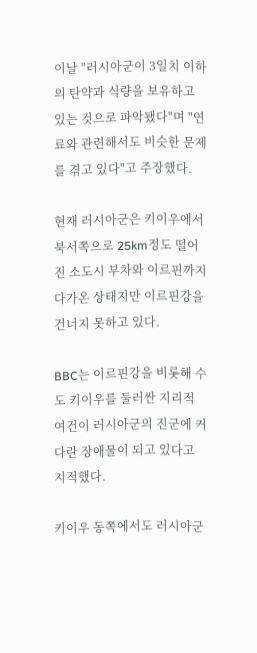이날 "러시아군이 3일치 이하의 탄약과 식량을 보유하고 있는 것으로 파악됐다"며 "연료와 관련해서도 비슷한 문제를 겪고 있다"고 주장했다.

현재 러시아군은 키이우에서 북서쪽으로 25km정도 떨어진 소도시 부차와 이르핀까지 다가온 상태지만 이르핀강을 건너지 못하고 있다.

BBC는 이르핀강을 비롯해 수도 키이우를 둘러싼 지리적 여건이 러시아군의 진군에 커다란 장애물이 되고 있다고 지적했다.

키이우 동쪽에서도 러시아군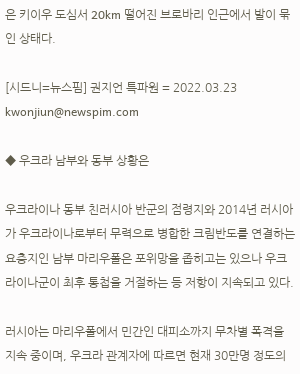은 키이우 도심서 20km 떨어진 브로바리 인근에서 발이 묶인 상태다.

[시드니=뉴스핌] 권지언 특파원 = 2022.03.23 kwonjiun@newspim.com

◆ 우크라 남부와 동부 상황은

우크라이나 동부 친러시아 반군의 점령지와 2014년 러시아가 우크라이나로부터 무력으로 병합한 크림반도를 연결하는 요충지인 남부 마리우폴은 포위망을 좁히고는 있으나 우크라이나군이 최후 통첩을 거절하는 등 저항이 지속되고 있다.

러시아는 마리우폴에서 민간인 대피소까지 무차별 폭격을 지속 중이며, 우크라 관계자에 따르면 현재 30만명 정도의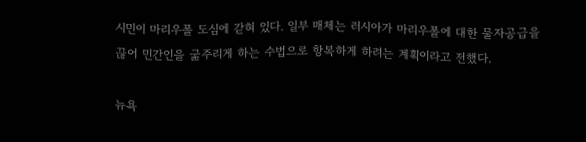시민이 마리우폴 도심에 갇혀 있다. 일부 매체는 러시아가 마리우폴에 대한 물자공급을 끊어 민간인을 굶주리게 하는 수법으로 항복하게 하려는 계획이라고 전했다.

뉴욕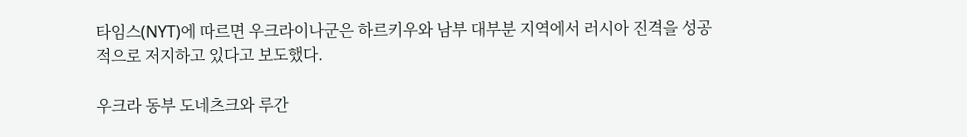타임스(NYT)에 따르면 우크라이나군은 하르키우와 남부 대부분 지역에서 러시아 진격을 성공적으로 저지하고 있다고 보도했다.

우크라 동부 도네츠크와 루간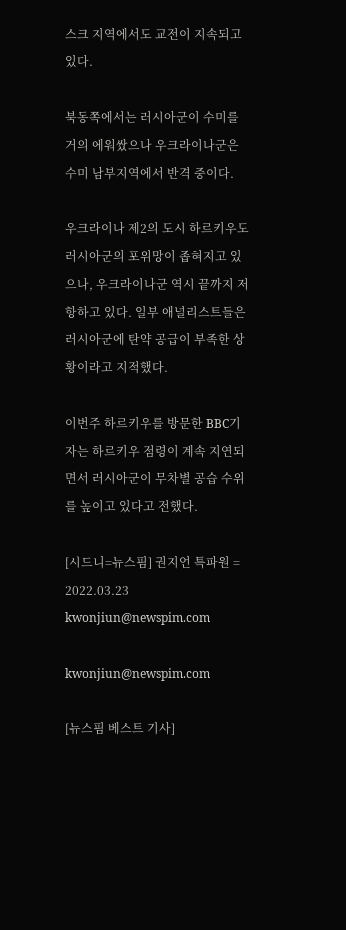스크 지역에서도 교전이 지속되고 있다.

북동쪽에서는 러시아군이 수미를 거의 에워쌌으나 우크라이나군은 수미 남부지역에서 반격 중이다.

우크라이나 제2의 도시 하르키우도 러시아군의 포위망이 좁혀지고 있으나, 우크라이나군 역시 끝까지 저항하고 있다. 일부 애널리스트들은 러시아군에 탄약 공급이 부족한 상황이라고 지적했다.

이번주 하르키우를 방문한 BBC기자는 하르키우 점령이 계속 지연되면서 러시아군이 무차별 공습 수위를 높이고 있다고 전했다.

[시드니=뉴스핌] 권지언 특파원 = 2022.03.23 kwonjiun@newspim.com

kwonjiun@newspim.com

[뉴스핌 베스트 기사]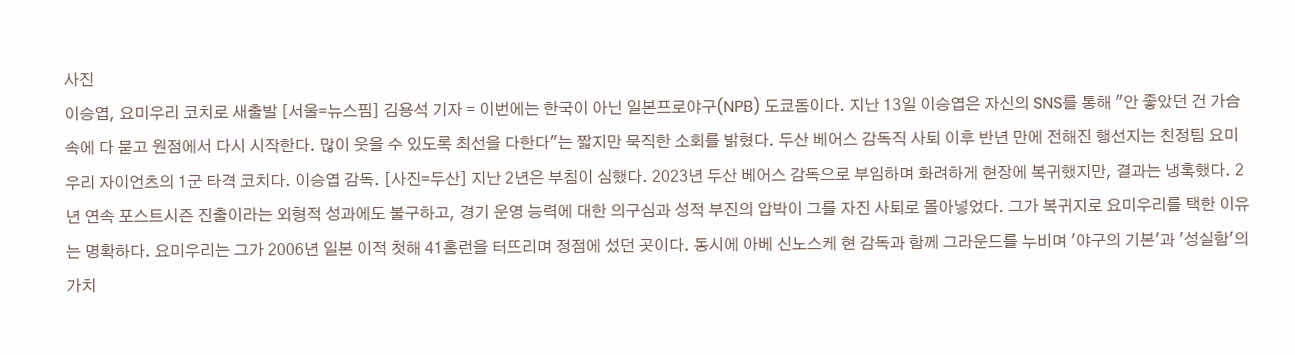사진
이승엽, 요미우리 코치로 새출발 [서울=뉴스핌] 김용석 기자 = 이번에는 한국이 아닌 일본프로야구(NPB) 도쿄돔이다. 지난 13일 이승엽은 자신의 SNS를 통해 "안 좋았던 건 가슴속에 다 묻고 원점에서 다시 시작한다. 많이 웃을 수 있도록 최선을 다한다"는 짧지만 묵직한 소회를 밝혔다. 두산 베어스 감독직 사퇴 이후 반년 만에 전해진 행선지는 친정팀 요미우리 자이언츠의 1군 타격 코치다. 이승엽 감독. [사진=두산] 지난 2년은 부침이 심했다. 2023년 두산 베어스 감독으로 부임하며 화려하게 현장에 복귀했지만, 결과는 냉혹했다. 2년 연속 포스트시즌 진출이라는 외형적 성과에도 불구하고, 경기 운영 능력에 대한 의구심과 성적 부진의 압박이 그를 자진 사퇴로 몰아넣었다. 그가 복귀지로 요미우리를 택한 이유는 명확하다. 요미우리는 그가 2006년 일본 이적 첫해 41홈런을 터뜨리며 정점에 섰던 곳이다. 동시에 아베 신노스케 현 감독과 함께 그라운드를 누비며 '야구의 기본'과 '성실함'의 가치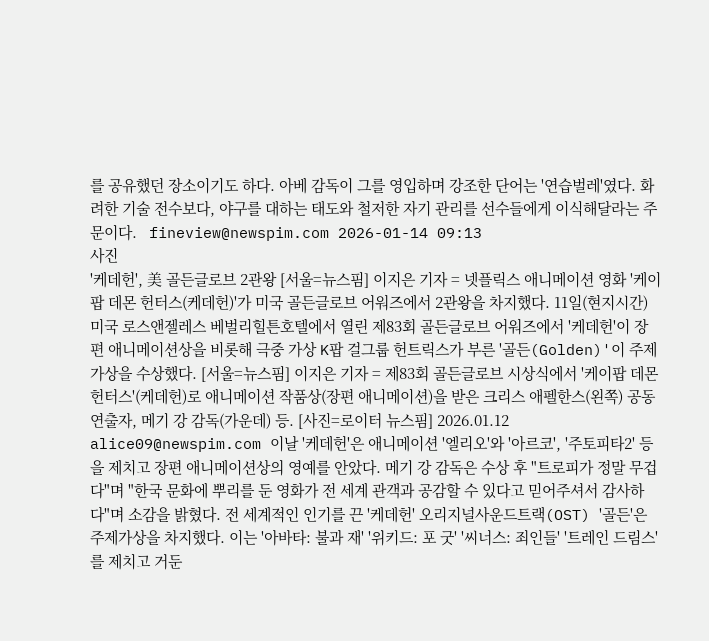를 공유했던 장소이기도 하다. 아베 감독이 그를 영입하며 강조한 단어는 '연습벌레'였다. 화려한 기술 전수보다, 야구를 대하는 태도와 철저한 자기 관리를 선수들에게 이식해달라는 주문이다.   fineview@newspim.com 2026-01-14 09:13
사진
'케데헌', 美 골든글로브 2관왕 [서울=뉴스핌] 이지은 기자 = 넷플릭스 애니메이션 영화 '케이팝 데몬 헌터스(케데헌)'가 미국 골든글로브 어워즈에서 2관왕을 차지했다. 11일(현지시간) 미국 로스앤젤레스 베벌리힐튼호텔에서 열린 제83회 골든글로브 어워즈에서 '케데헌'이 장편 애니메이션상을 비롯해 극중 가상 K팝 걸그룹 헌트릭스가 부른 '골든(Golden)'이 주제가상을 수상했다. [서울=뉴스핌] 이지은 기자 = 제83회 골든글로브 시상식에서 '케이팝 데몬 헌터스'(케데헌)로 애니메이션 작품상(장편 애니메이션)을 받은 크리스 애펠한스(왼쪽) 공동 연출자, 메기 강 감독(가운데) 등. [사진=로이터 뉴스핌] 2026.01.12 alice09@newspim.com 이날 '케데헌'은 애니메이션 '엘리오'와 '아르코', '주토피타2' 등을 제치고 장편 애니메이션상의 영예를 안았다. 메기 강 감독은 수상 후 "트로피가 정말 무겁다"며 "한국 문화에 뿌리를 둔 영화가 전 세계 관객과 공감할 수 있다고 믿어주셔서 감사하다"며 소감을 밝혔다. 전 세계적인 인기를 끈 '케데헌' 오리지널사운드트랙(OST) '골든'은 주제가상을 차지했다. 이는 '아바타: 불과 재' '위키드: 포 굿' '씨너스: 죄인들' '트레인 드림스'를 제치고 거둔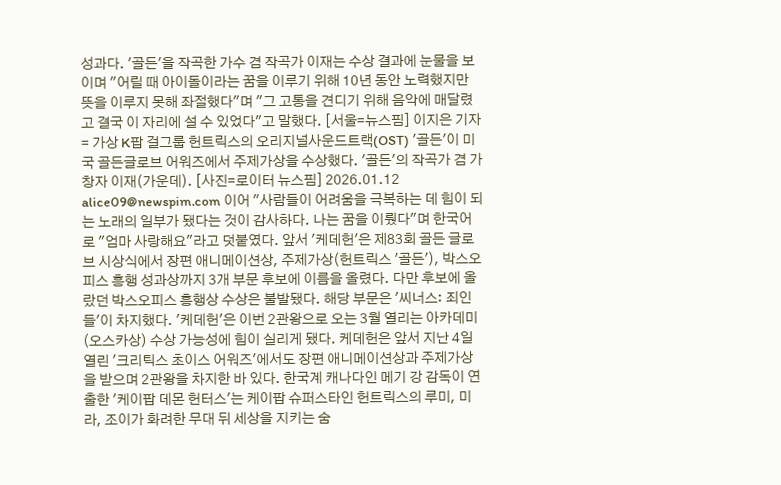성과다. '골든'을 작곡한 가수 겸 작곡가 이재는 수상 결과에 눈물을 보이며 "어릴 때 아이돌이라는 꿈을 이루기 위해 10년 동안 노력했지만 뜻을 이루지 못해 좌절했다"며 "그 고통을 견디기 위해 음악에 매달렸고 결국 이 자리에 설 수 있었다"고 말했다. [서울=뉴스핌] 이지은 기자 = 가상 K팝 걸그룹 헌트릭스의 오리지널사운드트랙(OST) '골든'이 미국 골든글로브 어워즈에서 주제가상을 수상했다. '골든'의 작곡가 겸 가창자 이재(가운데). [사진=로이터 뉴스핌] 2026.01.12 alice09@newspim.com 이어 "사람들이 어려움을 극복하는 데 힘이 되는 노래의 일부가 됐다는 것이 감사하다. 나는 꿈을 이뤘다"며 한국어로 "엄마 사랑해요"라고 덧붙였다. 앞서 '케데헌'은 제83회 골든 글로브 시상식에서 장편 애니메이션상, 주제가상(헌트릭스 '골든'), 박스오피스 흥행 성과상까지 3개 부문 후보에 이름을 올렸다. 다만 후보에 올랐던 박스오피스 흥행상 수상은 불발됐다. 해당 부문은 '씨너스: 죄인들'이 차지했다. '케데헌'은 이번 2관왕으로 오는 3월 열리는 아카데미(오스카상) 수상 가능성에 힘이 실리게 됐다. 케데헌은 앞서 지난 4일 열린 '크리틱스 초이스 어워즈'에서도 장편 애니메이션상과 주제가상을 받으며 2관왕을 차지한 바 있다. 한국계 캐나다인 메기 강 감독이 연출한 '케이팝 데몬 헌터스'는 케이팝 슈퍼스타인 헌트릭스의 루미, 미라, 조이가 화려한 무대 뒤 세상을 지키는 숨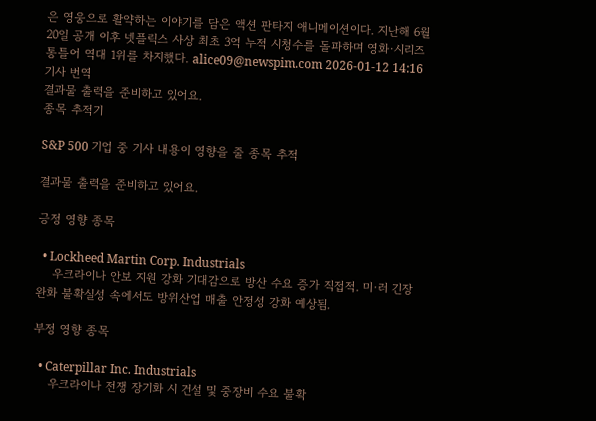은 영웅으로 활약하는 이야기를 담은 액션 판타지 애니메이션이다. 지난해 6월 20일 공개 이후 넷플릭스 사상 최초 3억 누적 시청수를 돌파하며 영화·시리즈 통틀어 역대 1위를 차지했다. alice09@newspim.com 2026-01-12 14:16
기사 번역
결과물 출력을 준비하고 있어요.
종목 추적기

S&P 500 기업 중 기사 내용이 영향을 줄 종목 추적

결과물 출력을 준비하고 있어요.

긍정 영향 종목

  • Lockheed Martin Corp. Industrials
    우크라이나 안보 지원 강화 기대감으로 방산 수요 증가 직접적. 미·러 긴장 완화 불확실성 속에서도 방위산업 매출 안정성 강화 예상됨.

부정 영향 종목

  • Caterpillar Inc. Industrials
    우크라이나 전쟁 장기화 시 건설 및 중장비 수요 불확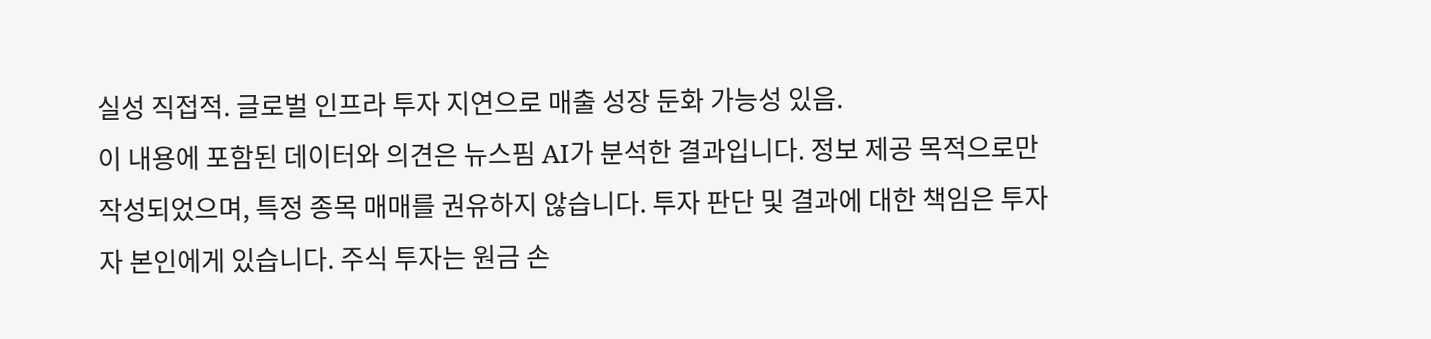실성 직접적. 글로벌 인프라 투자 지연으로 매출 성장 둔화 가능성 있음.
이 내용에 포함된 데이터와 의견은 뉴스핌 AI가 분석한 결과입니다. 정보 제공 목적으로만 작성되었으며, 특정 종목 매매를 권유하지 않습니다. 투자 판단 및 결과에 대한 책임은 투자자 본인에게 있습니다. 주식 투자는 원금 손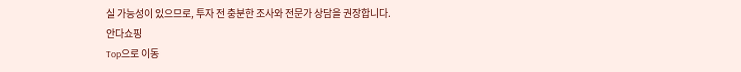실 가능성이 있으므로, 투자 전 충분한 조사와 전문가 상담을 권장합니다.
안다쇼핑
Top으로 이동